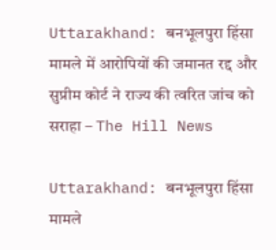Uttarakhand: बनभूलपुरा हिंसा मामले में आरोपियों की जमानत रद्द और सुप्रीम कोर्ट ने राज्य की त्वरित जांच को सराहा – The Hill News

Uttarakhand: बनभूलपुरा हिंसा मामले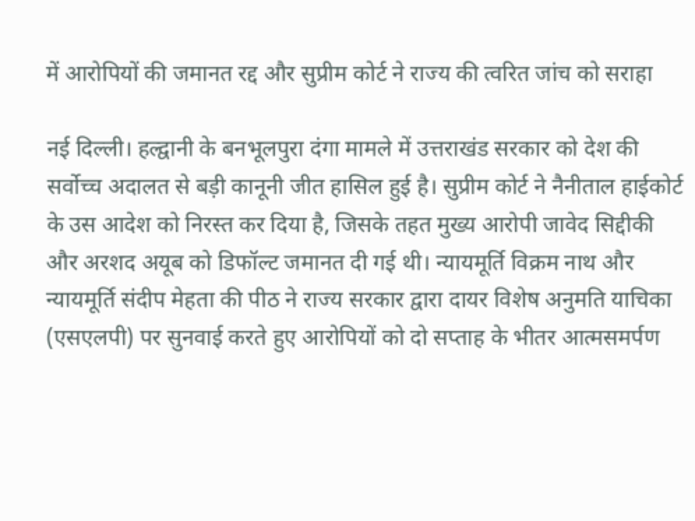में आरोपियों की जमानत रद्द और सुप्रीम कोर्ट ने राज्य की त्वरित जांच को सराहा

नई दिल्ली। हल्द्वानी के बनभूलपुरा दंगा मामले में उत्तराखंड सरकार को देश की सर्वोच्च अदालत से बड़ी कानूनी जीत हासिल हुई है। सुप्रीम कोर्ट ने नैनीताल हाईकोर्ट के उस आदेश को निरस्त कर दिया है, जिसके तहत मुख्य आरोपी जावेद सिद्दीकी और अरशद अयूब को डिफॉल्ट जमानत दी गई थी। न्यायमूर्ति विक्रम नाथ और न्यायमूर्ति संदीप मेहता की पीठ ने राज्य सरकार द्वारा दायर विशेष अनुमति याचिका (एसएलपी) पर सुनवाई करते हुए आरोपियों को दो सप्ताह के भीतर आत्मसमर्पण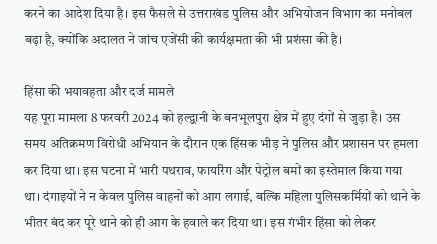करने का आदेश दिया है। इस फैसले से उत्तराखंड पुलिस और अभियोजन विभाग का मनोबल बढ़ा है, क्योंकि अदालत ने जांच एजेंसी की कार्यक्षमता की भी प्रशंसा की है।

हिंसा की भयावहता और दर्ज मामले
यह पूरा मामला 8 फरवरी 2024 को हल्द्वानी के बनभूलपुरा क्षेत्र में हुए दंगों से जुड़ा है। उस समय अतिक्रमण विरोधी अभियान के दौरान एक हिंसक भीड़ ने पुलिस और प्रशासन पर हमला कर दिया था। इस घटना में भारी पथराव, फायरिंग और पेट्रोल बमों का इस्तेमाल किया गया था। दंगाइयों ने न केवल पुलिस वाहनों को आग लगाई, बल्कि महिला पुलिसकर्मियों को थाने के भीतर बंद कर पूरे थाने को ही आग के हवाले कर दिया था। इस गंभीर हिंसा को लेकर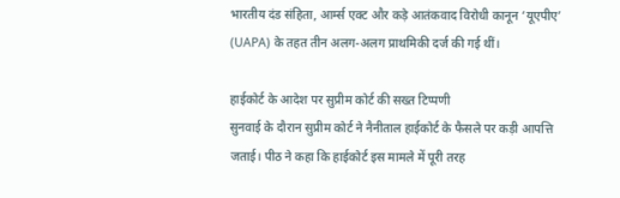भारतीय दंड संहिता, आर्म्स एक्ट और कड़े आतंकवाद विरोधी कानून ‘यूएपीए’ (UAPA) के तहत तीन अलग-अलग प्राथमिकी दर्ज की गई थीं।

हाईकोर्ट के आदेश पर सुप्रीम कोर्ट की सख्त टिप्पणी
सुनवाई के दौरान सुप्रीम कोर्ट ने नैनीताल हाईकोर्ट के फैसले पर कड़ी आपत्ति जताई। पीठ ने कहा कि हाईकोर्ट इस मामले में पूरी तरह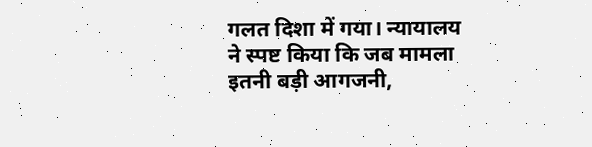गलत दिशा में गया। न्यायालय ने स्पष्ट किया कि जब मामला इतनी बड़ी आगजनी,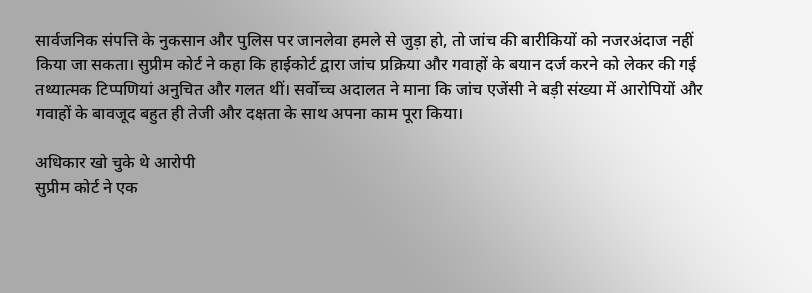सार्वजनिक संपत्ति के नुकसान और पुलिस पर जानलेवा हमले से जुड़ा हो, तो जांच की बारीकियों को नजरअंदाज नहीं किया जा सकता। सुप्रीम कोर्ट ने कहा कि हाईकोर्ट द्वारा जांच प्रक्रिया और गवाहों के बयान दर्ज करने को लेकर की गई तथ्यात्मक टिप्पणियां अनुचित और गलत थीं। सर्वोच्च अदालत ने माना कि जांच एजेंसी ने बड़ी संख्या में आरोपियों और गवाहों के बावजूद बहुत ही तेजी और दक्षता के साथ अपना काम पूरा किया।

अधिकार खो चुके थे आरोपी
सुप्रीम कोर्ट ने एक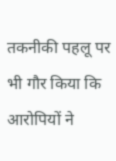तकनीकी पहलू पर भी गौर किया कि आरोपियों ने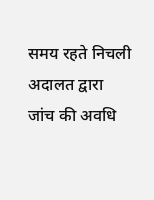समय रहते निचली अदालत द्वारा जांच की अवधि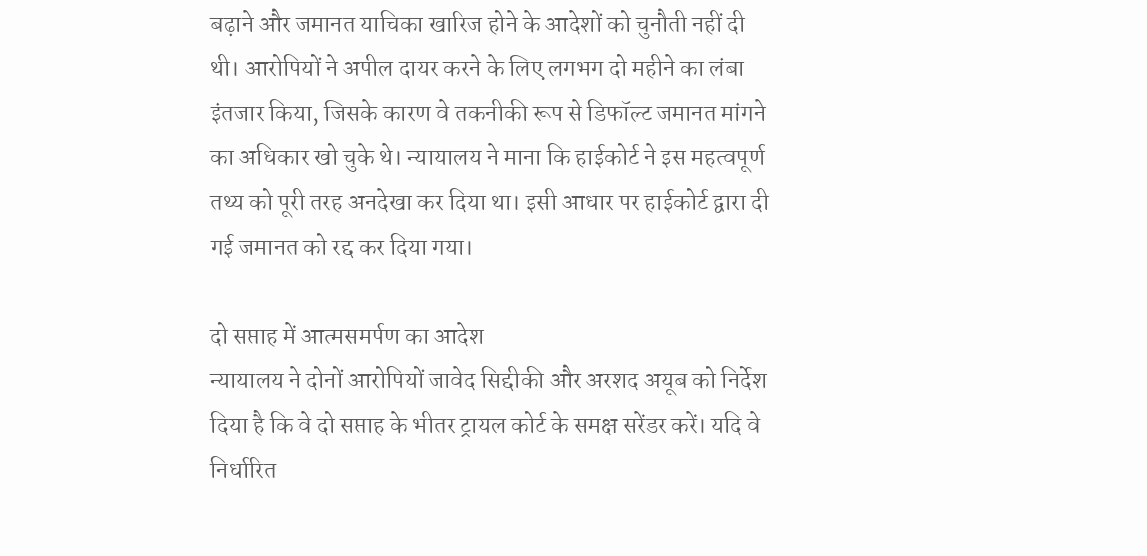बढ़ाने और जमानत याचिका खारिज होने के आदेशों को चुनौती नहीं दी थी। आरोपियों ने अपील दायर करने के लिए लगभग दो महीने का लंबा इंतजार किया, जिसके कारण वे तकनीकी रूप से डिफॉल्ट जमानत मांगने का अधिकार खो चुके थे। न्यायालय ने माना कि हाईकोर्ट ने इस महत्वपूर्ण तथ्य को पूरी तरह अनदेखा कर दिया था। इसी आधार पर हाईकोर्ट द्वारा दी गई जमानत को रद्द कर दिया गया।

दो सप्ताह में आत्मसमर्पण का आदेश
न्यायालय ने दोनों आरोपियों जावेद सिद्दीकी और अरशद अयूब को निर्देश दिया है कि वे दो सप्ताह के भीतर ट्रायल कोर्ट के समक्ष सरेंडर करें। यदि वे निर्धारित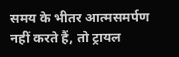समय के भीतर आत्मसमर्पण नहीं करते हैं, तो ट्रायल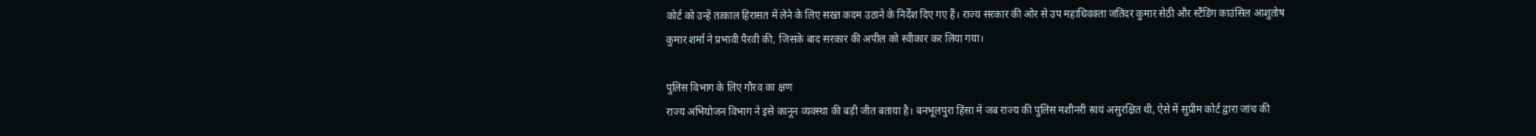कोर्ट को उन्हें तत्काल हिरासत में लेने के लिए सख्त कदम उठाने के निर्देश दिए गए हैं। राज्य सरकार की ओर से उप महाधिवक्ता जतिंदर कुमार सेठी और स्टैंडिंग काउंसिल आशुतोष कुमार शर्मा ने प्रभावी पैरवी की, जिसके बाद सरकार की अपील को स्वीकार कर लिया गया।

पुलिस विभाग के लिए गौरव का क्षण
राज्य अभियोजन विभाग ने इसे कानून व्यवस्था की बड़ी जीत बताया है। बनभूलपुरा हिंसा में जब राज्य की पुलिस मशीनरी स्वयं असुरक्षित थी, ऐसे में सुप्रीम कोर्ट द्वारा जांच की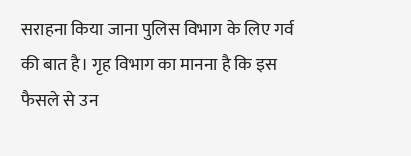सराहना किया जाना पुलिस विभाग के लिए गर्व की बात है। गृह विभाग का मानना है कि इस फैसले से उन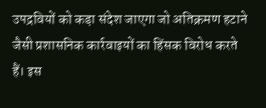उपद्रवियों को कड़ा संदेश जाएगा जो अतिक्रमण हटाने जैसी प्रशासनिक कार्रवाइयों का हिंसक विरोध करते हैं। इस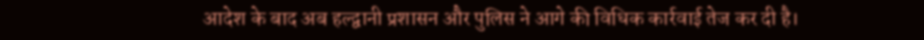आदेश के बाद अब हल्द्वानी प्रशासन और पुलिस ने आगे की विधिक कार्रवाई तेज कर दी है।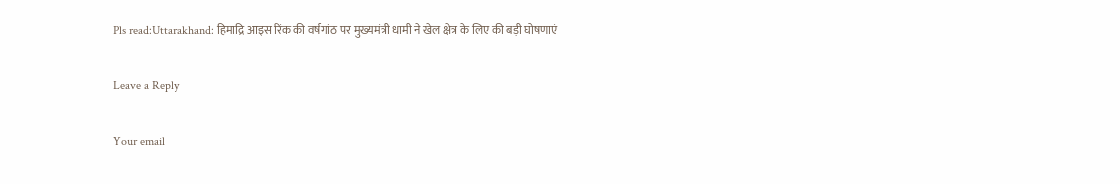Pls read:Uttarakhand: हिमाद्रि आइस रिंक की वर्षगांठ पर मुख्यमंत्री धामी ने खेल क्षेत्र के लिए की बड़ी घोषणाएं

Leave a Reply

Your email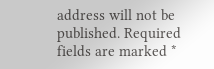address will not be published. Required fields are marked *